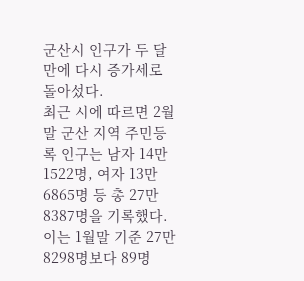군산시 인구가 두 달만에 다시 증가세로 돌아섰다.
최근 시에 따르면 2월말 군산 지역 주민등록 인구는 남자 14만1522명, 여자 13만6865명 등 총 27만8387명을 기록했다.
이는 1월말 기준 27만8298명보다 89명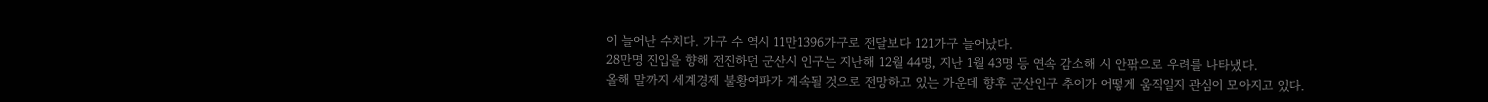이 늘어난 수치다. 가구 수 역시 11만1396가구로 전달보다 121가구 늘어났다.
28만명 진입을 향해 전진하던 군산시 인구는 지난해 12월 44명, 지난 1월 43명 등 연속 감소해 시 안팎으로 우려를 나타냈다.
올해 말까지 세계경제 불황여파가 계속될 것으로 전망하고 있는 가운데 향후 군산인구 추이가 어떻게 움직일지 관심이 모아지고 있다.